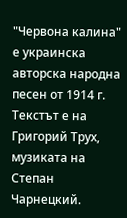"Червона калина" е украинска авторска народна песен от 1914 г. Текстът е на Григорий Трух, музиката на Степан Чарнецкий.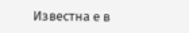Известна е в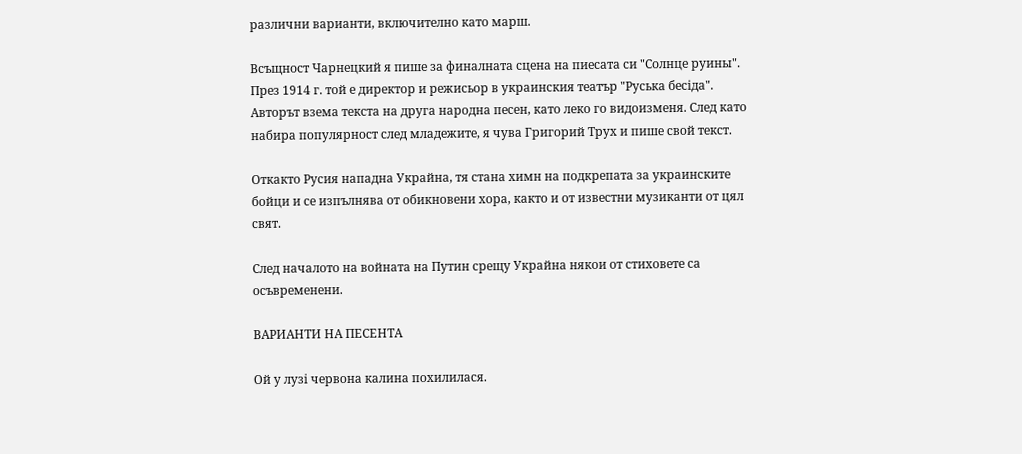различни варианти, включително като марш.

Всъщност Чарнецкий я пише за финалната сцена на пиесата си "Солнце руины". През 1914 г. той е директор и режисьор в украинския театър "Руська бесіда". Авторът взема текста на друга народна песен, като леко го видоизменя. След като набира популярност след младежите, я чува Григорий Трух и пише свой текст.

Откакто Русия нападна Украйна, тя стана химн на подкрепата за украинските бойци и се изпълнява от обикновени хора, както и от известни музиканти от цял свят.

След началото на войната на Путин срещу Украйна някои от стиховете са осъвременени.

ВАРИАНТИ НА ПЕСЕНТА

Ой у лузі червона калина похилилася.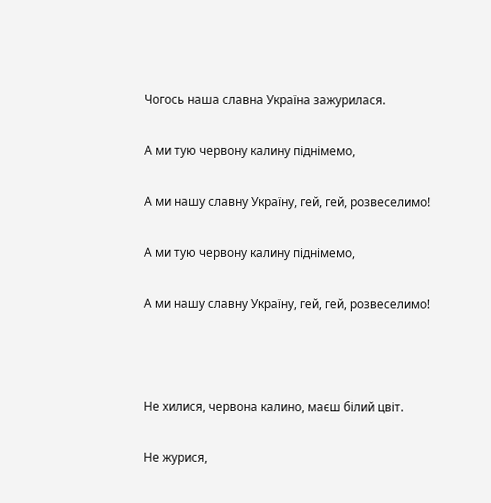Чогось наша славна Україна зажурилася.

А ми тую червону калину піднімемо,

А ми нашу славну Україну, гей, гей, розвеселимо!

А ми тую червону калину піднімемо,

А ми нашу славну Україну, гей, гей, розвеселимо!



Не хилися, червона калино, маєш білий цвіт.

Не журися,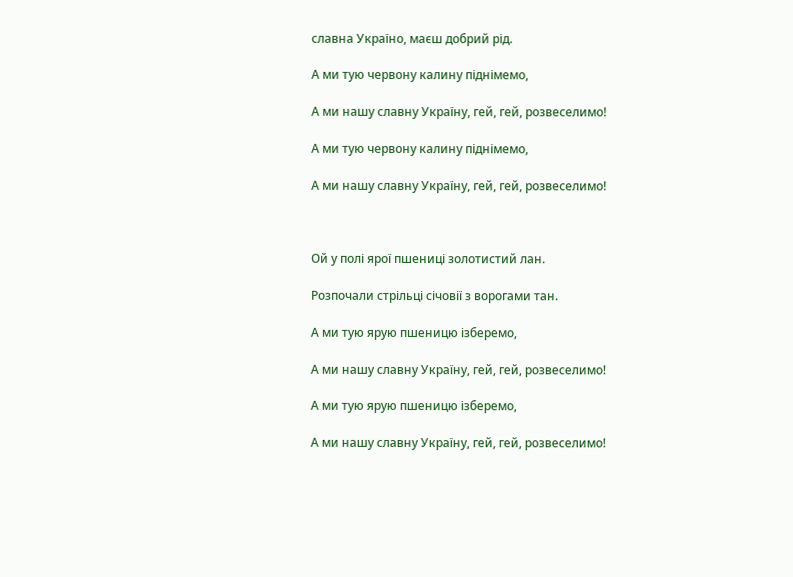славна Україно, маєш добрий рід.

А ми тую червону калину піднімемо,

А ми нашу славну Україну, гей, гей, розвеселимо!

А ми тую червону калину піднімемо,

А ми нашу славну Україну, гей, гей, розвеселимо!



Ой у полі ярої пшениці золотистий лан.

Розпочали стрільці січовії з ворогами тан.

А ми тую ярую пшеницю ізберемо,

А ми нашу славну Україну, гей, гей, розвеселимо!

А ми тую ярую пшеницю ізберемо,

А ми нашу славну Україну, гей, гей, розвеселимо!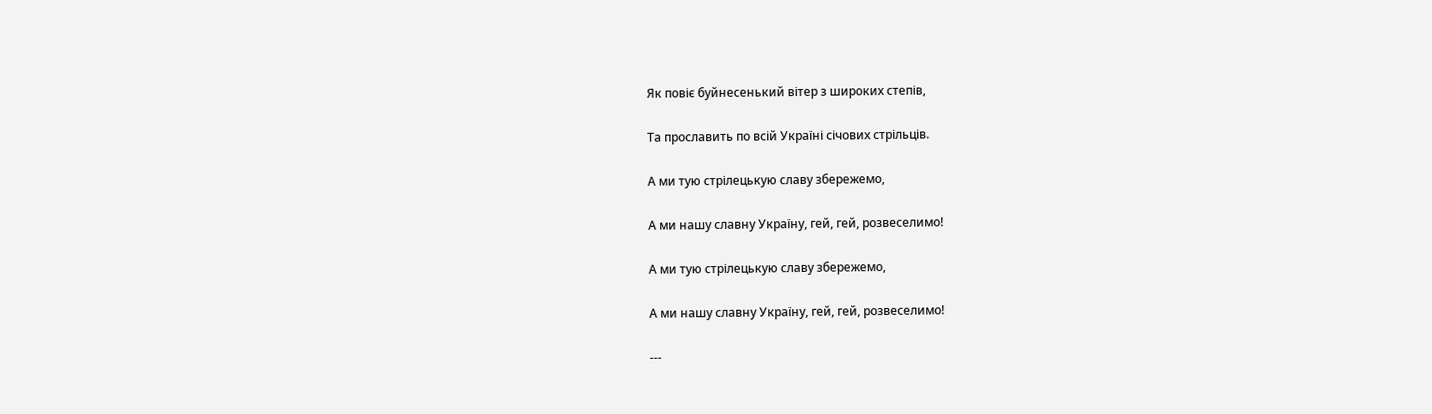Як повіє буйнесенький вітер з широких степів,

Та прославить по всій Україні січових стрільців.

А ми тую стрілецькую славу збережемо,

А ми нашу славну Україну, гей, гей, розвеселимо!

А ми тую стрілецькую славу збережемо,

А ми нашу славну Україну, гей, гей, розвеселимо!

---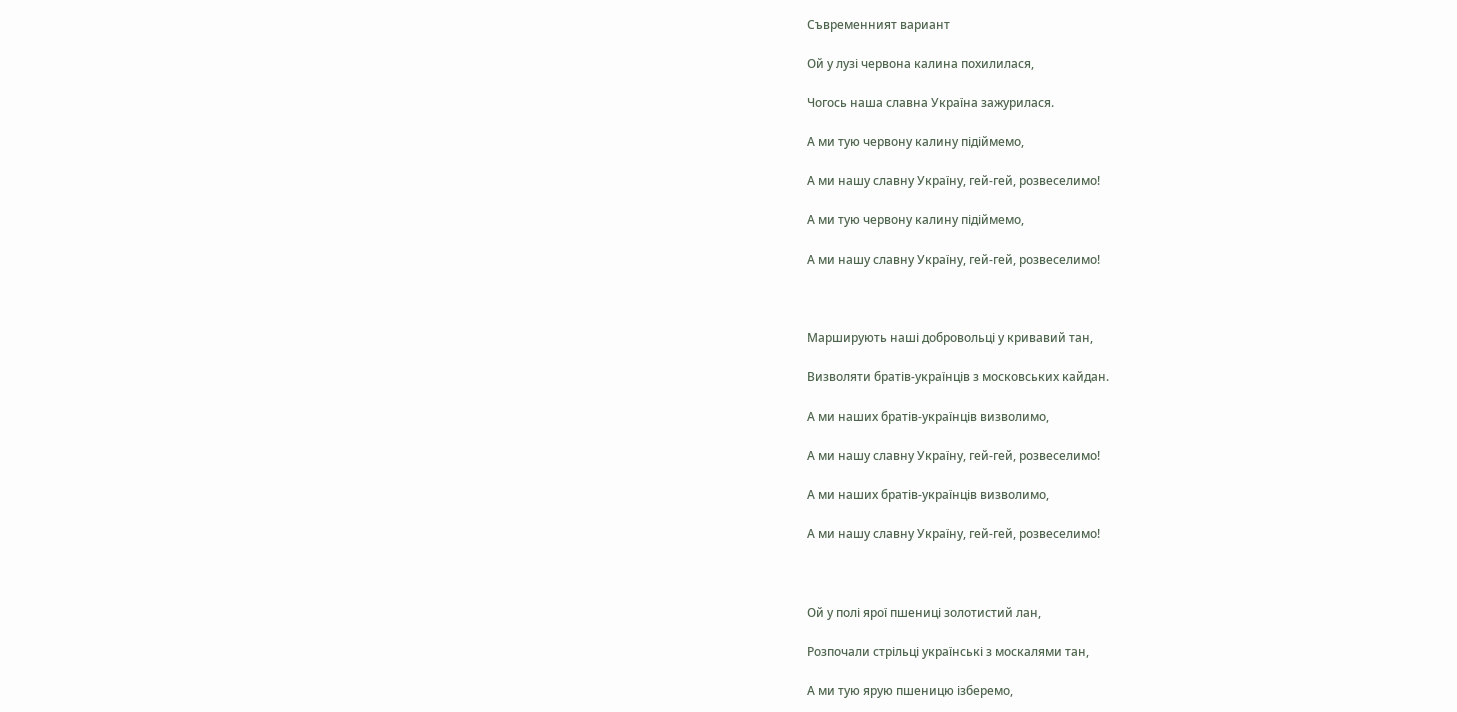Съвременният вариант

Ой у лузі червона калина похилилася,

Чогось наша славна Україна зажурилася.

А ми тую червону калину підіймемо,

А ми нашу славну Україну, гей-гей, розвеселимо!

А ми тую червону калину підіймемо,

А ми нашу славну Україну, гей-гей, розвеселимо!



Марширують наші добровольці у кривавий тан,

Визволяти братів-українців з московських кайдан.

А ми наших братів-українців визволимо,

А ми нашу славну Україну, гей-гей, розвеселимо!

А ми наших братів-українців визволимо,

А ми нашу славну Україну, гей-гей, розвеселимо!



Ой у полі ярої пшениці золотистий лан,

Розпочали стрільці українські з москалями тан,

А ми тую ярую пшеницю ізберемо,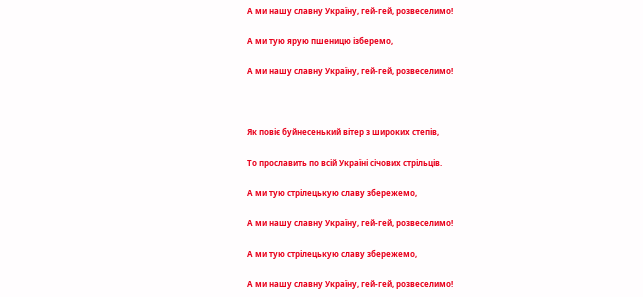А ми нашу славну Україну, гей-гей, розвеселимо!

А ми тую ярую пшеницю ізберемо,

А ми нашу славну Україну, гей-гей, розвеселимо!



Як повіє буйнесенький вітер з широких степів,

То прославить по всій Україні січових стрільців.

А ми тую стрілецькую славу збережемо,

А ми нашу славну Україну, гей-гей, розвеселимо!

А ми тую стрілецькую славу збережемо,

А ми нашу славну Україну, гей-гей, розвеселимо!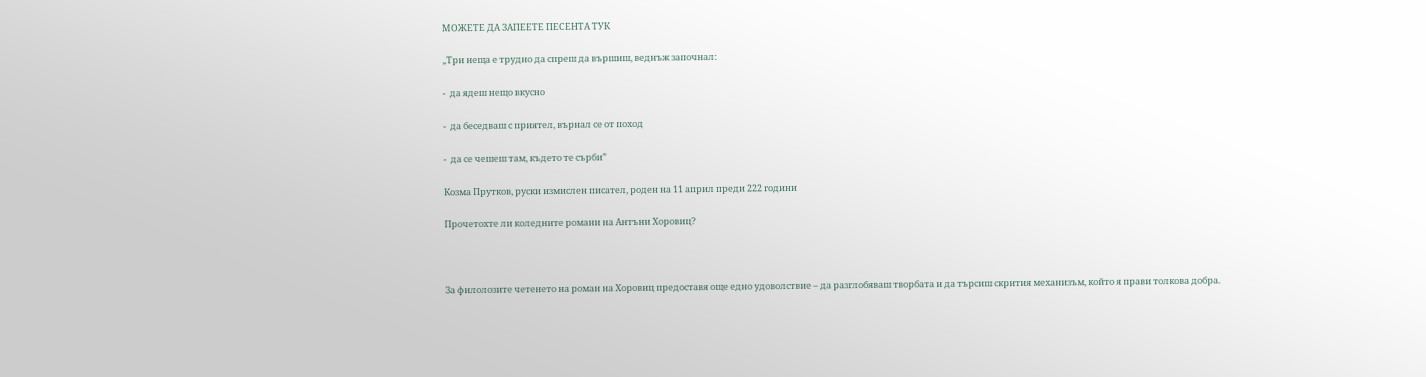МОЖЕТЕ ДА ЗАПЕЕТЕ ПЕСЕНТА ТУК

„Три неща е трудно да спреш да вършиш, веднъж започнал:

-  да ядеш нещо вкусно

-  да беседваш с приятел, върнал се от поход

-  да се чешеш там, където те сърби”

Козма Прутков, руски измислен писател, роден на 11 април преди 222 години

Прочетохте ли коледните романи на Антъни Хоровиц?



За филолозите четенето на роман на Хоровиц предоставя още едно удоволствие – да разглобяваш творбата и да търсиш скрития механизъм, който я прави толкова добра.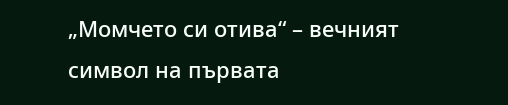„Момчето си отива“ – вечният символ на първата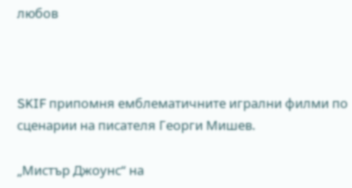любов



SKIF припомня емблематичните игрални филми по сценарии на писателя Георги Мишев.

„Мистър Джоунс“ на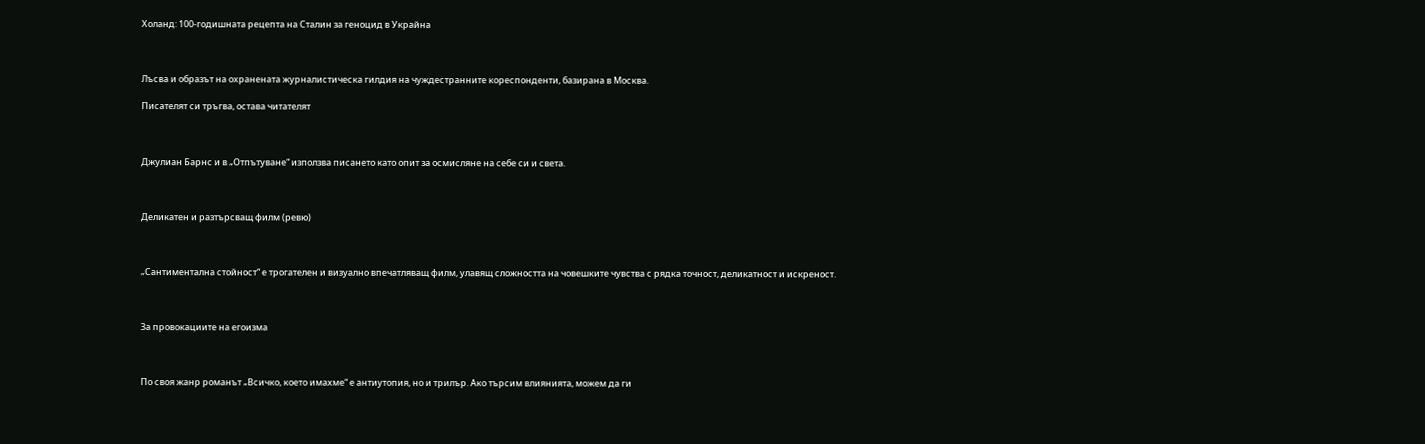Холанд: 100-годишната рецепта на Сталин за геноцид в Украйна



Лъсва и образът на охранената журналистическа гилдия на чуждестранните кореспонденти, базирана в Москва.

Писателят си тръгва, остава читателят



Джулиан Барнс и в „Отпътуване“ използва писането като опит за осмисляне на себе си и света.



Деликатен и разтърсващ филм (ревю)



„Сантиментална стойност“ е трогателен и визуално впечатляващ филм, улавящ сложността на човешките чувства с рядка точност, деликатност и искреност.



За провокациите на егоизма



По своя жанр романът „Всичко, което имахме“ е антиутопия, но и трилър. Ако търсим влиянията, можем да ги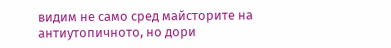видим не само сред майсторите на антиутопичното, но дори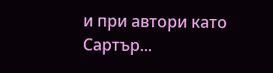и при автори като Сартър...